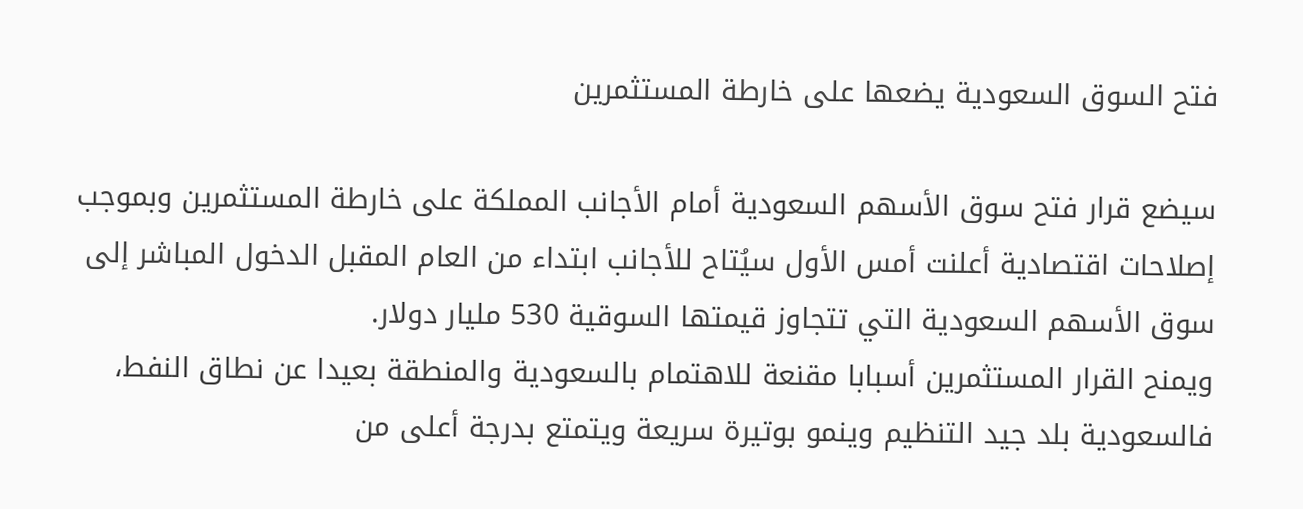فتح السوق السعودية يضعها على خارطة المستثمرين

سيضع قرار فتح سوق الأسهم السعودية أمام الأجانب المملكة على خارطة المستثمرين وبموجب إصلاحات اقتصادية أعلنت أمس الأول سيُتاح للأجانب ابتداء من العام المقبل الدخول المباشر إلى سوق الأسهم السعودية التي تتجاوز قيمتها السوقية 530 مليار دولار.
ويمنح القرار المستثمرين أسبابا مقنعة للاهتمام بالسعودية والمنطقة بعيدا عن نطاق النفط، فالسعودية بلد جيد التنظيم وينمو بوتيرة سريعة ويتمتع بدرجة أعلى من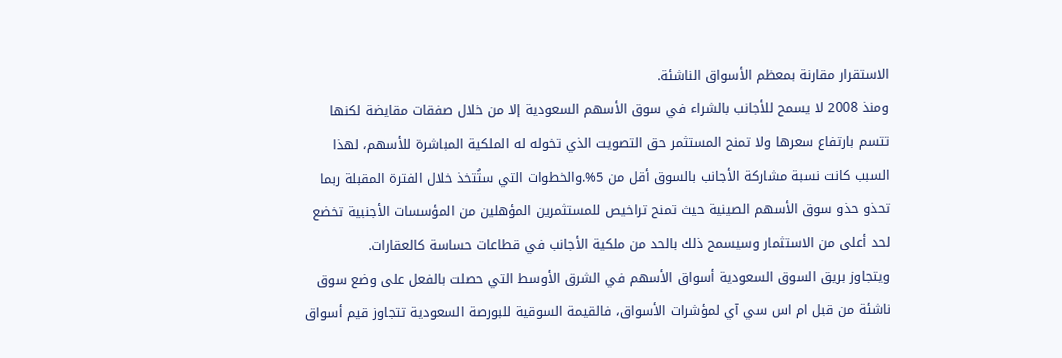الاستقرار مقارنة بمعظم الأسواق الناشئة.
ومنذ 2008 لا يسمح للأجانب بالشراء في سوق الأسهم السعودية إلا من خلال صفقات مقايضة لكنها تتسم بارتفاع سعرها ولا تمنح المستثمر حق التصويت الذي تخوله له الملكية المباشرة للأسهم، لهذا السبب كانت نسبة مشاركة الأجانب بالسوق أقل من 5%.والخطوات التي ستُتخذ خلال الفترة المقبلة ربما تحذو حذو سوق الأسهم الصينية حيث تمنح تراخيص للمستثمرين المؤهلين من المؤسسات الأجنبية تخضع لحد أعلى من الاستثمار وسيسمح ذلك بالحد من ملكية الأجانب في قطاعات حساسة كالعقارات.
ويتجاوز بريق السوق السعودية أسواق الأسهم في الشرق الأوسط التي حصلت بالفعل على وضع سوق ناشئة من قبل ام اس سي آي لمؤشرات الأسواق، فالقيمة السوقية للبورصة السعودية تتجاوز قيم أسواق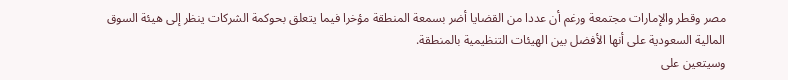مصر وقطر والإمارات مجتمعة ورغم أن عددا من القضايا أضر بسمعة المنطقة مؤخرا فيما يتعلق بحوكمة الشركات ينظر إلى هيئة السوق المالية السعودية على أنها الأفضل بين الهيئات التنظيمية بالمنطقة.
وسيتعين على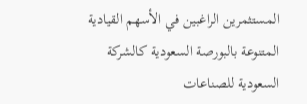المستثمرين الراغبين في الأسهم القيادية المتنوعة بالبورصة السعودية كالشركة السعودية للصناعات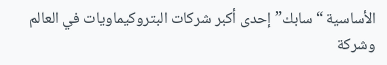الأساسية “سابك” إحدى أكبر شركات البتروكيماويات في العالم وشركة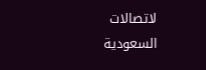لاتصالات السعودية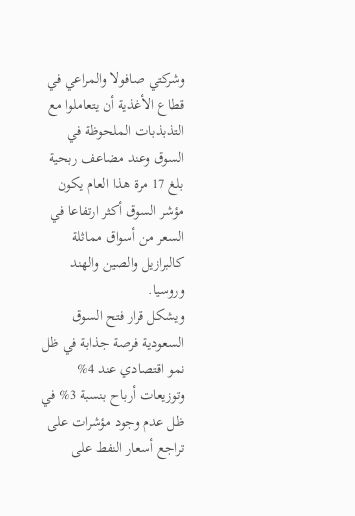وشركتي صافولا والمراعي في قطاع الأغذية أن يتعاملوا مع التذبذبات الملحوظة في السوق وعند مضاعف ربحية بلغ 17 مرة هذا العام يكون مؤشر السوق أكثر ارتفاعا في السعر من أسواق مماثلة كالبرازيل والصين والهند وروسيا.
ويشكل قرار فتح السوق السعودية فرصة جذابة في ظل نمو اقتصادي عند 4% وتوزيعات أرباح بنسبة 3% في ظل عدم وجود مؤشرات على تراجع أسعار النفط على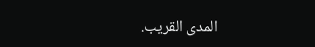المدى القريب.